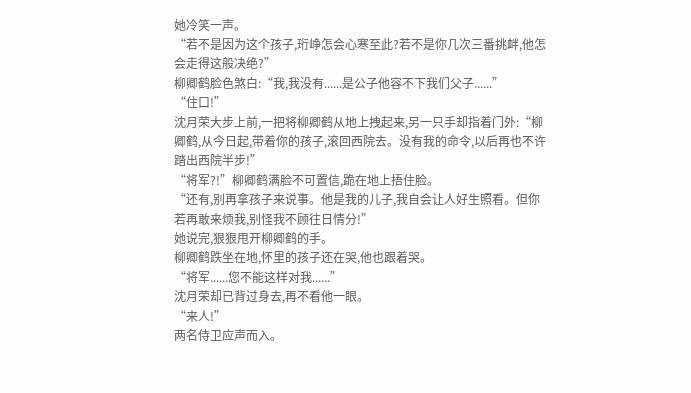她冷笑一声。
“若不是因为这个孩子,珩峥怎会心寒至此?若不是你几次三番挑衅,他怎会走得这般决绝?”
柳卿鹤脸色煞白:“我,我没有......是公子他容不下我们父子......”
“住口!”
沈月荣大步上前,一把将柳卿鹤从地上拽起来,另一只手却指着门外:“柳卿鹤,从今日起,带着你的孩子,滚回西院去。没有我的命令,以后再也不许踏出西院半步!”
“将军?!”柳卿鹤满脸不可置信,跪在地上捂住脸。
“还有,别再拿孩子来说事。他是我的儿子,我自会让人好生照看。但你若再敢来烦我,别怪我不顾往日情分!”
她说完,狠狠甩开柳卿鹤的手。
柳卿鹤跌坐在地,怀里的孩子还在哭,他也跟着哭。
“将军......您不能这样对我......”
沈月荣却已背过身去,再不看他一眼。
“来人!”
两名侍卫应声而入。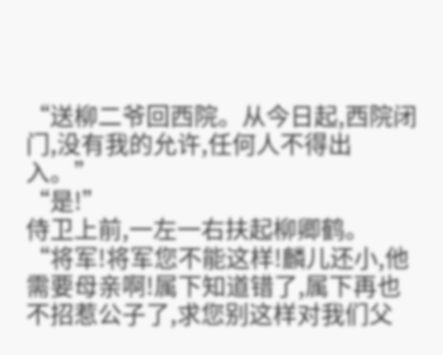“送柳二爷回西院。从今日起,西院闭门,没有我的允许,任何人不得出入。”
“是!”
侍卫上前,一左一右扶起柳卿鹤。
“将军!将军您不能这样!麟儿还小,他需要母亲啊!属下知道错了,属下再也不招惹公子了,求您别这样对我们父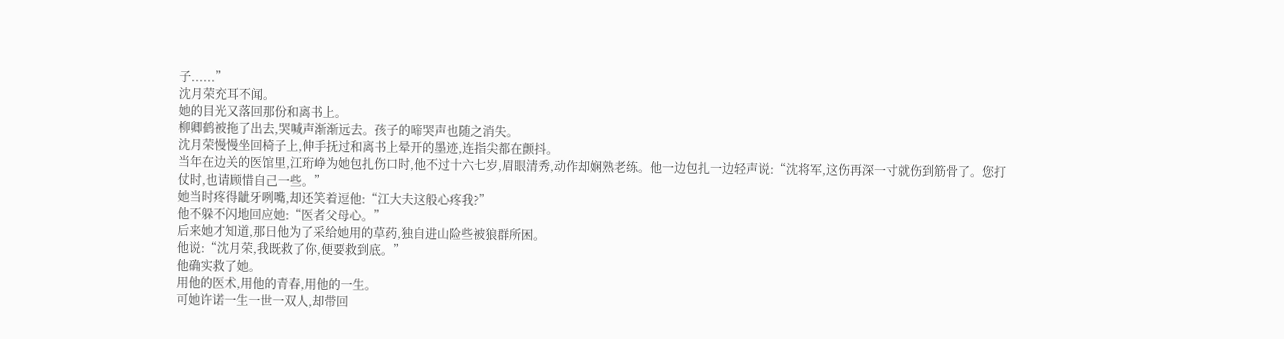子......”
沈月荣充耳不闻。
她的目光又落回那份和离书上。
柳卿鹤被拖了出去,哭喊声渐渐远去。孩子的啼哭声也随之消失。
沈月荣慢慢坐回椅子上,伸手抚过和离书上晕开的墨迹,连指尖都在颤抖。
当年在边关的医馆里,江珩峥为她包扎伤口时,他不过十六七岁,眉眼清秀,动作却娴熟老练。他一边包扎一边轻声说:“沈将军,这伤再深一寸就伤到筋骨了。您打仗时,也请顾惜自己一些。”
她当时疼得龇牙咧嘴,却还笑着逗他:“江大夫这般心疼我?”
他不躲不闪地回应她:“医者父母心。”
后来她才知道,那日他为了采给她用的草药,独自进山险些被狼群所困。
他说:“沈月荣,我既救了你,便要救到底。”
他确实救了她。
用他的医术,用他的青春,用他的一生。
可她许诺一生一世一双人,却带回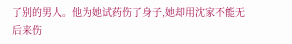了别的男人。他为她试药伤了身子,她却用沈家不能无后来伤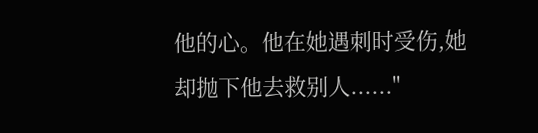他的心。他在她遇刺时受伤,她却抛下他去救别人......"